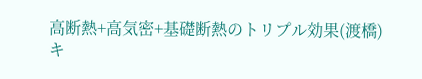高断熱+高気密+基礎断熱のトリプル効果(渡橋)
キ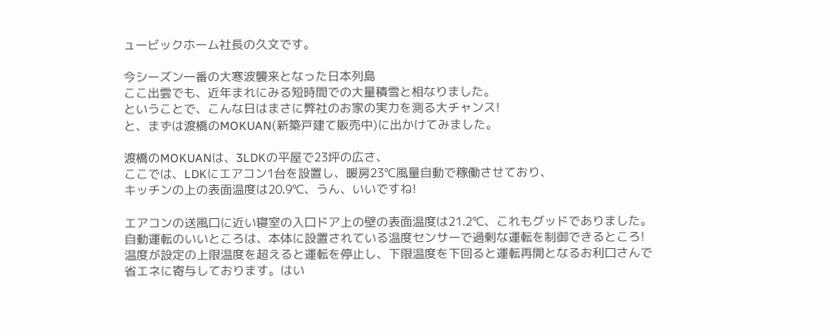ュービックホーム社長の久文です。

今シーズン一番の大寒波襲来となった日本列島
ここ出雲でも、近年まれにみる短時間での大量積雪と相なりました。
ということで、こんな日はまさに弊社のお家の実力を測る大チャンス!
と、まずは渡橋のMOKUAN(新築戸建て販売中)に出かけてみました。

渡橋のMOKUANは、3LDKの平屋で23坪の広さ、
ここでは、LDKにエアコン1台を設置し、暖房23℃風量自動で稼働させており、
キッチンの上の表面温度は20.9℃、うん、いいですね!

エアコンの送風口に近い寝室の入口ドア上の壁の表面温度は21.2℃、これもグッドでありました。
自動運転のいいところは、本体に設置されている温度センサーで過剰な運転を制御できるところ!
温度が設定の上限温度を超えると運転を停止し、下限温度を下回ると運転再開となるお利口さんで
省エネに寄与しております。はい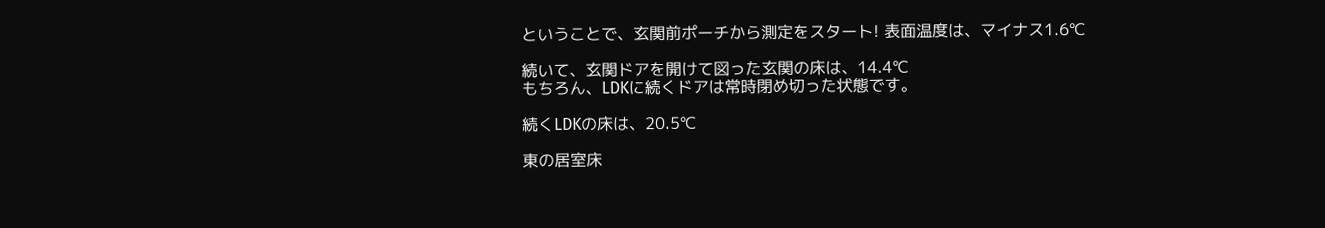ということで、玄関前ポーチから測定をスタート! 表面温度は、マイナス1.6℃

続いて、玄関ドアを開けて図った玄関の床は、14.4℃
もちろん、LDKに続くドアは常時閉め切った状態です。

続くLDKの床は、20.5℃

東の居室床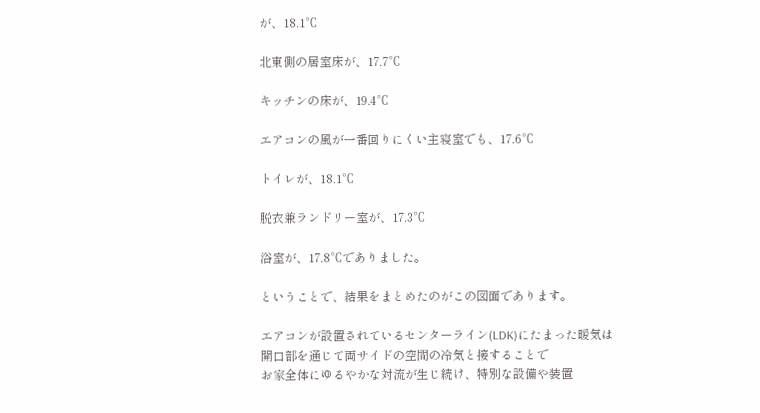が、18.1℃

北東側の居室床が、17.7℃

キッチンの床が、19.4℃

エアコンの風が一番回りにくい主寝室でも、17.6℃

トイレが、18.1℃

脱衣兼ランドリー室が、17.3℃

浴室が、17.8℃でありました。

ということで、結果をまとめたのがこの図面であります。

エアコンが設置されているセンターライン(LDK)にたまった暖気は
開口部を通じて両サイドの空間の冷気と接することで
お家全体にゆるやかな対流が生じ続け、特別な設備や装置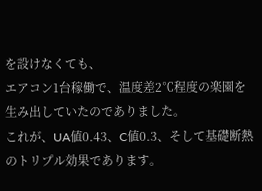を設けなくても、
エアコン1台稼働で、温度差2℃程度の楽園を生み出していたのでありました。
これが、UA値0.43、C値0.3、そして基礎断熱のトリプル効果であります。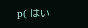p( はい